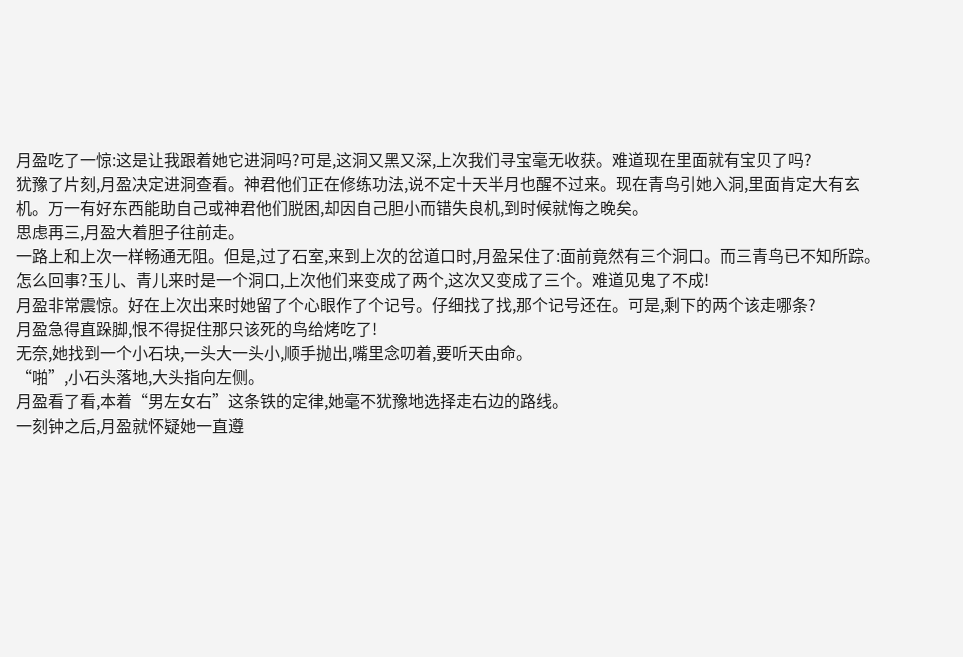月盈吃了一惊:这是让我跟着她它进洞吗?可是,这洞又黑又深,上次我们寻宝毫无收获。难道现在里面就有宝贝了吗?
犹豫了片刻,月盈决定进洞查看。神君他们正在修练功法,说不定十天半月也醒不过来。现在青鸟引她入洞,里面肯定大有玄机。万一有好东西能助自己或神君他们脱困,却因自己胆小而错失良机,到时候就悔之晚矣。
思虑再三,月盈大着胆子往前走。
一路上和上次一样畅通无阻。但是,过了石室,来到上次的岔道口时,月盈呆住了:面前竟然有三个洞口。而三青鸟已不知所踪。
怎么回事?玉儿、青儿来时是一个洞口,上次他们来变成了两个,这次又变成了三个。难道见鬼了不成!
月盈非常震惊。好在上次出来时她留了个心眼作了个记号。仔细找了找,那个记号还在。可是,剩下的两个该走哪条?
月盈急得直跺脚,恨不得捉住那只该死的鸟给烤吃了!
无奈,她找到一个小石块,一头大一头小,顺手抛出,嘴里念叨着,要听天由命。
“啪”,小石头落地,大头指向左侧。
月盈看了看,本着“男左女右”这条铁的定律,她毫不犹豫地选择走右边的路线。
一刻钟之后,月盈就怀疑她一直遵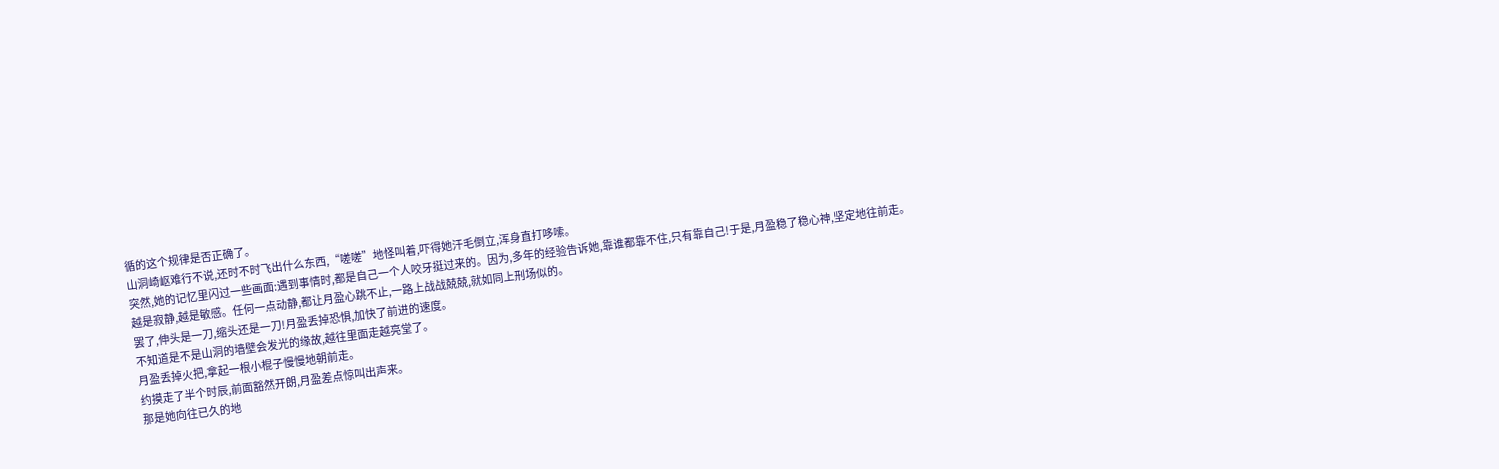循的这个规律是否正确了。
山洞崎岖难行不说,还时不时飞出什么东西,“嗟嗟”地怪叫着,吓得她汗毛倒立,浑身直打哆嗦。
突然,她的记忆里闪过一些画面:遇到事情时,都是自己一个人咬牙挺过来的。因为,多年的经验告诉她,靠谁都靠不住,只有靠自己!于是,月盈稳了稳心神,坚定地往前走。
越是寂静,越是敏感。任何一点动静,都让月盈心跳不止,一路上战战兢兢,就如同上刑场似的。
罢了,伸头是一刀,缩头还是一刀!月盈丢掉恐惧,加快了前进的速度。
不知道是不是山洞的墙壁会发光的缘故,越往里面走越亮堂了。
月盈丢掉火把,拿起一根小棍子慢慢地朝前走。
约摸走了半个时辰,前面豁然开朗,月盈差点惊叫出声来。
那是她向往已久的地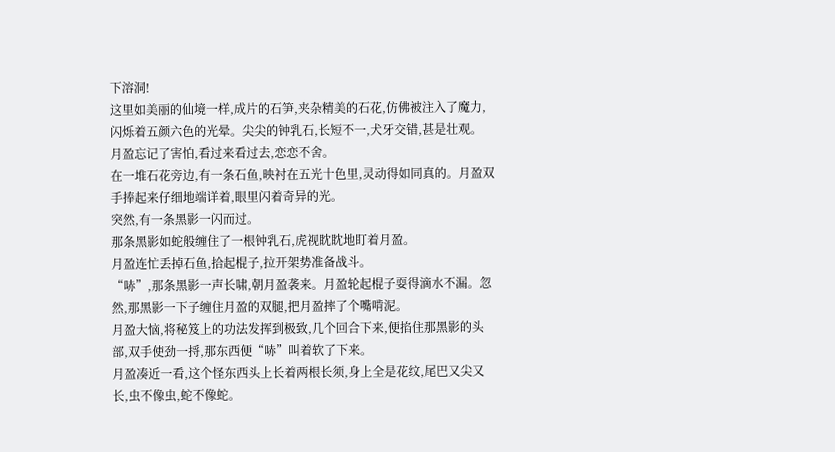下溶洞!
这里如美丽的仙境一样,成片的石笋,夹杂精美的石花,仿佛被注入了魔力,闪烁着五颜六色的光晕。尖尖的钟乳石,长短不一,犬牙交错,甚是壮观。
月盈忘记了害怕,看过来看过去,恋恋不舍。
在一堆石花旁边,有一条石鱼,映衬在五光十色里,灵动得如同真的。月盈双手捧起来仔细地端详着,眼里闪着奇异的光。
突然,有一条黑影一闪而过。
那条黑影如蛇般缠住了一根钟乳石,虎视眈眈地盯着月盈。
月盈连忙丢掉石鱼,拾起棍子,拉开架势准备战斗。
“哧”,那条黑影一声长啸,朝月盈袭来。月盈轮起棍子耍得滴水不漏。忽然,那黑影一下子缠住月盈的双腿,把月盈摔了个嘴啃泥。
月盈大恼,将秘笈上的功法发挥到极致,几个回合下来,便掐住那黑影的头部,双手使劲一捋,那东西便“哧”叫着软了下来。
月盈凑近一看,这个怪东西头上长着两根长须,身上全是花纹,尾巴又尖又长,虫不像虫,蛇不像蛇。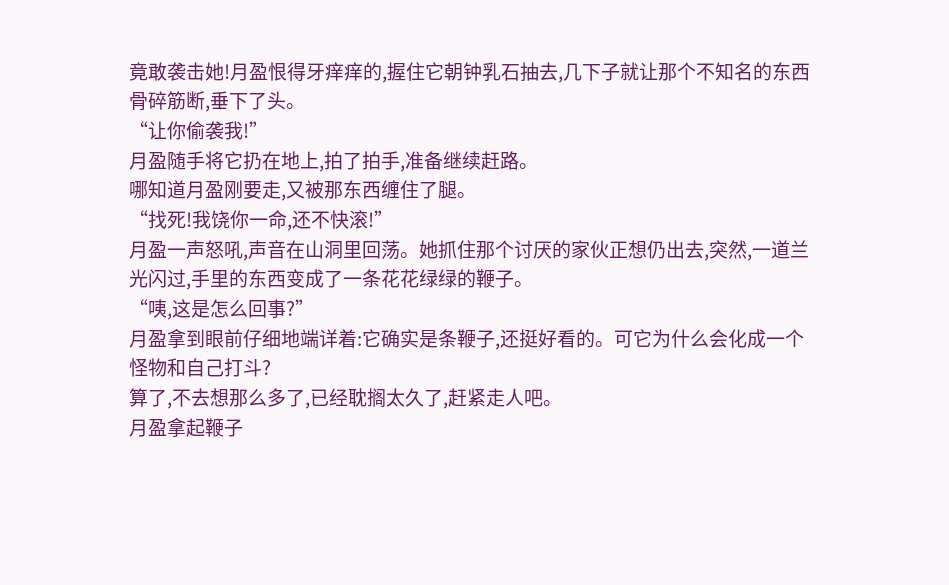竟敢袭击她!月盈恨得牙痒痒的,握住它朝钟乳石抽去,几下子就让那个不知名的东西骨碎筋断,垂下了头。
“让你偷袭我!”
月盈随手将它扔在地上,拍了拍手,准备继续赶路。
哪知道月盈刚要走,又被那东西缠住了腿。
“找死!我饶你一命,还不快滚!”
月盈一声怒吼,声音在山洞里回荡。她抓住那个讨厌的家伙正想仍出去,突然,一道兰光闪过,手里的东西变成了一条花花绿绿的鞭子。
“咦,这是怎么回事?”
月盈拿到眼前仔细地端详着:它确实是条鞭子,还挺好看的。可它为什么会化成一个怪物和自己打斗?
算了,不去想那么多了,已经耽搁太久了,赶紧走人吧。
月盈拿起鞭子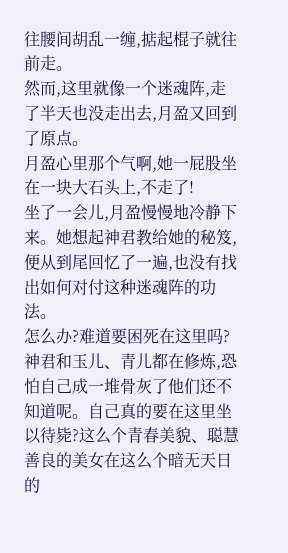往腰间胡乱一缠,掂起棍子就往前走。
然而,这里就像一个迷魂阵,走了半天也没走出去,月盈又回到了原点。
月盈心里那个气啊,她一屁股坐在一块大石头上,不走了!
坐了一会儿,月盈慢慢地冷静下来。她想起神君教给她的秘笈,便从到尾回忆了一遍,也没有找出如何对付这种迷魂阵的功法。
怎么办?难道要困死在这里吗?神君和玉儿、青儿都在修炼,恐怕自己成一堆骨灰了他们还不知道呢。自己真的要在这里坐以待毙?这么个青春美貌、聪慧善良的美女在这么个暗无天日的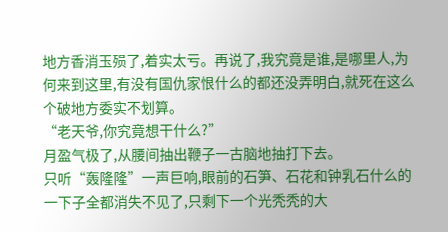地方香消玉殒了,着实太亏。再说了,我究竟是谁,是哪里人,为何来到这里,有没有国仇家恨什么的都还没弄明白,就死在这么个破地方委实不划算。
“老天爷,你究竟想干什么?”
月盈气极了,从腰间抽出鞭子一古脑地抽打下去。
只听“轰隆隆”一声巨响,眼前的石笋、石花和钟乳石什么的一下子全都消失不见了,只剩下一个光秃秃的大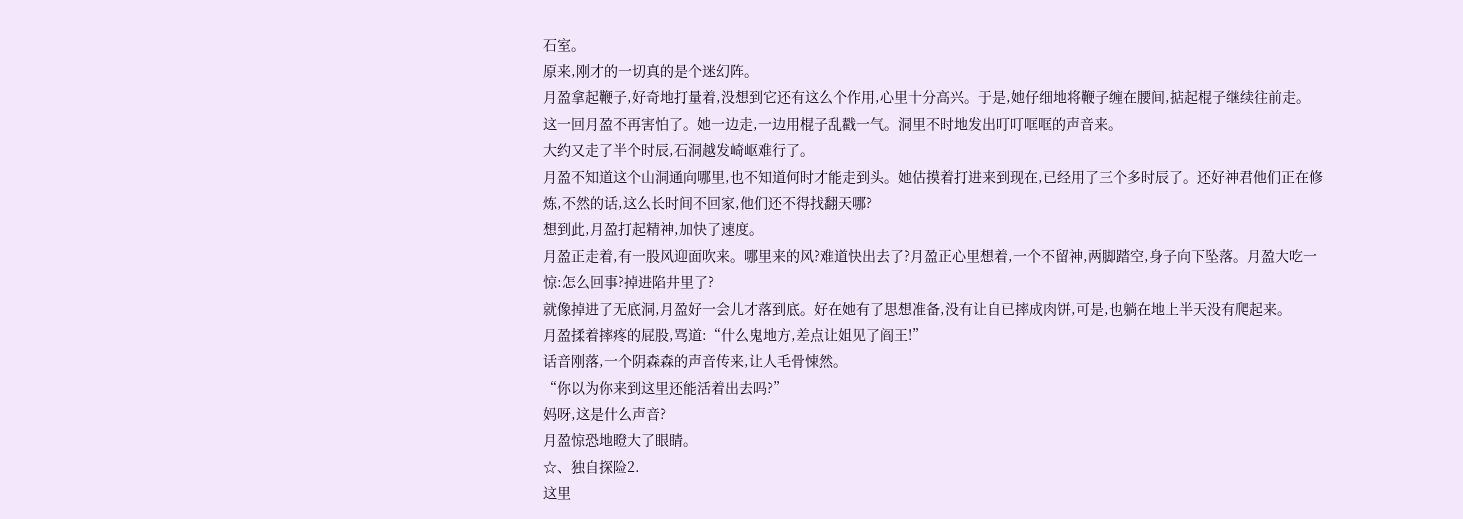石室。
原来,刚才的一切真的是个迷幻阵。
月盈拿起鞭子,好奇地打量着,没想到它还有这么个作用,心里十分高兴。于是,她仔细地将鞭子缠在腰间,掂起棍子继续往前走。
这一回月盈不再害怕了。她一边走,一边用棍子乱戳一气。洞里不时地发出叮叮哐哐的声音来。
大约又走了半个时辰,石洞越发崎岖难行了。
月盈不知道这个山洞通向哪里,也不知道何时才能走到头。她估摸着打进来到现在,已经用了三个多时辰了。还好神君他们正在修炼,不然的话,这么长时间不回家,他们还不得找翻天哪?
想到此,月盈打起精神,加快了速度。
月盈正走着,有一股风迎面吹来。哪里来的风?难道快出去了?月盈正心里想着,一个不留神,两脚踏空,身子向下坠落。月盈大吃一惊:怎么回事?掉进陷井里了?
就像掉进了无底洞,月盈好一会儿才落到底。好在她有了思想准备,没有让自已摔成肉饼,可是,也躺在地上半天没有爬起来。
月盈揉着摔疼的屁股,骂道:“什么鬼地方,差点让姐见了阎王!”
话音刚落,一个阴森森的声音传来,让人毛骨悚然。
“你以为你来到这里还能活着出去吗?”
妈呀,这是什么声音?
月盈惊恐地瞪大了眼睛。
☆、独自探险2.
这里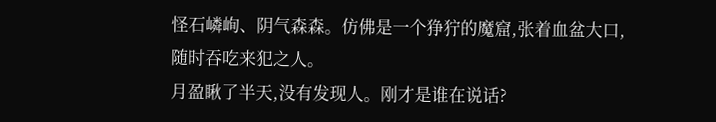怪石嶙峋、阴气森森。仿佛是一个狰狞的魔窟,张着血盆大口,随时吞吃来犯之人。
月盈瞅了半天,没有发现人。刚才是谁在说话?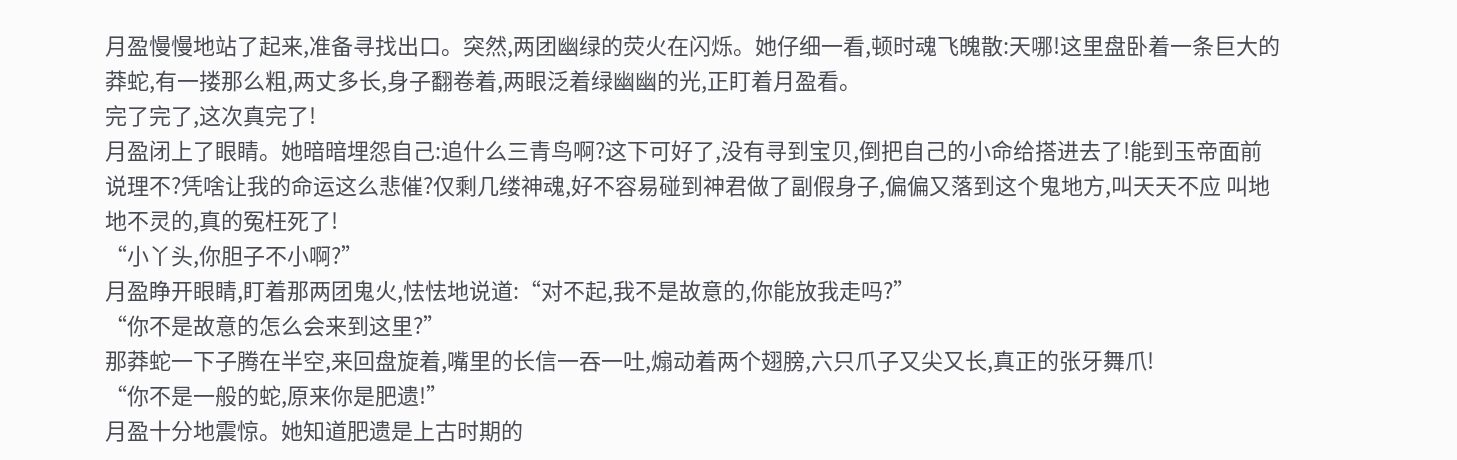月盈慢慢地站了起来,准备寻找出口。突然,两团幽绿的荧火在闪烁。她仔细一看,顿时魂飞魄散:天哪!这里盘卧着一条巨大的莽蛇,有一搂那么粗,两丈多长,身子翻卷着,两眼泛着绿幽幽的光,正盯着月盈看。
完了完了,这次真完了!
月盈闭上了眼睛。她暗暗埋怨自己:追什么三青鸟啊?这下可好了,没有寻到宝贝,倒把自己的小命给搭进去了!能到玉帝面前说理不?凭啥让我的命运这么悲催?仅剩几缕神魂,好不容易碰到神君做了副假身子,偏偏又落到这个鬼地方,叫天天不应 叫地地不灵的,真的冤枉死了!
“小丫头,你胆子不小啊?”
月盈睁开眼睛,盯着那两团鬼火,怯怯地说道:“对不起,我不是故意的,你能放我走吗?”
“你不是故意的怎么会来到这里?”
那莽蛇一下子腾在半空,来回盘旋着,嘴里的长信一吞一吐,煽动着两个翅膀,六只爪子又尖又长,真正的张牙舞爪!
“你不是一般的蛇,原来你是肥遗!”
月盈十分地震惊。她知道肥遗是上古时期的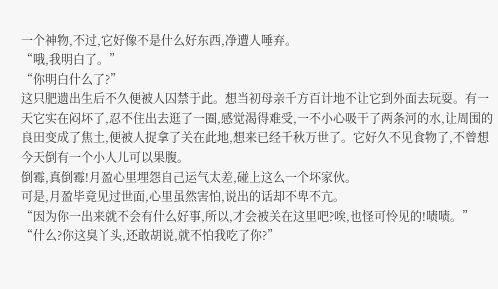一个神物,不过,它好像不是什么好东西,净遭人唾弃。
“哦,我明白了。”
“你明白什么了?”
这只肥遗出生后不久便被人囚禁于此。想当初母亲千方百计地不让它到外面去玩耍。有一天它实在闷坏了,忍不住出去逛了一圈,感觉渴得难受,一不小心吸干了两条河的水,让周围的良田变成了焦土,便被人捉拿了关在此地,想来已经千秋万世了。它好久不见食物了,不曾想今天倒有一个小人儿可以果腹。
倒霉,真倒霉!月盈心里埋怨自己运气太差,碰上这么一个坏家伙。
可是,月盈毕竟见过世面,心里虽然害怕,说出的话却不卑不亢。
“因为你一出来就不会有什么好事,所以,才会被关在这里吧?唉,也怪可怜见的!啧啧。”
“什么?你这臭丫头,还敢胡说,就不怕我吃了你?”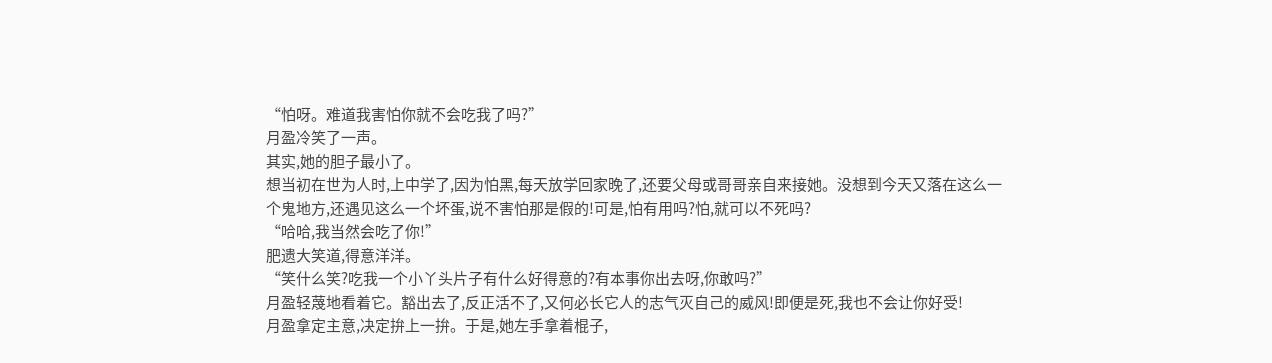“怕呀。难道我害怕你就不会吃我了吗?”
月盈冷笑了一声。
其实,她的胆子最小了。
想当初在世为人时,上中学了,因为怕黑,每天放学回家晚了,还要父母或哥哥亲自来接她。没想到今天又落在这么一个鬼地方,还遇见这么一个坏蛋,说不害怕那是假的!可是,怕有用吗?怕,就可以不死吗?
“哈哈,我当然会吃了你!”
肥遗大笑道,得意洋洋。
“笑什么笑?吃我一个小丫头片子有什么好得意的?有本事你出去呀,你敢吗?”
月盈轻蔑地看着它。豁出去了,反正活不了,又何必长它人的志气灭自己的威风!即便是死,我也不会让你好受!
月盈拿定主意,决定拚上一拚。于是,她左手拿着棍子,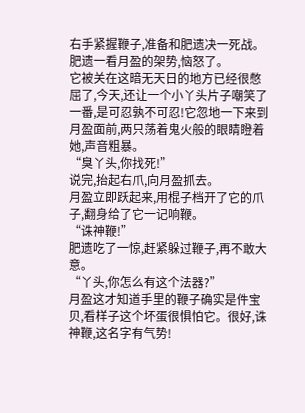右手紧握鞭子,准备和肥遗决一死战。
肥遗一看月盈的架势,恼怒了。
它被关在这暗无天日的地方已经很憋屈了,今天,还让一个小丫头片子嘲笑了一番,是可忍孰不可忍!它忽地一下来到月盈面前,两只荡着鬼火般的眼睛瞪着她,声音粗暴。
“臭丫头,你找死!”
说完,抬起右爪,向月盈抓去。
月盈立即跃起来,用棍子档开了它的爪子,翻身给了它一记响鞭。
“诛神鞭!”
肥遗吃了一惊,赶紧躲过鞭子,再不敢大意。
“丫头,你怎么有这个法器?”
月盈这才知道手里的鞭子确实是件宝贝,看样子这个坏蛋很惧怕它。很好,诛神鞭,这名字有气势!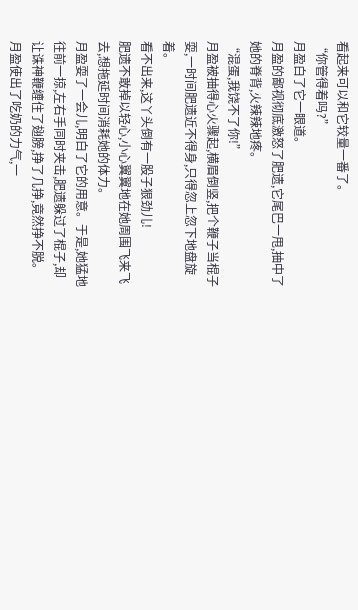看起来可以和它较量一番了。
“你管得着吗?”
月盈白了它一眼道。
月盈的鄙视彻底激怒了肥遗,它尾巴一甩,抽中了她的脊背,火辣辣地疼。
“混蛋,我饶不了你!”
月盈被抽得心火骤起,横眉倒竖,把个鞭子当棍子耍,一时间肥遗近不得身,只得忽上忽下地盘旋着。
看不出来,这丫头倒有一股子狠劲儿!
肥遗不敢掉以轻心,小心翼翼地在她周围飞来飞去,想拖延时间消耗她的体力。
月盈耍了一会儿,明白了它的用意。于是,她猛地往前一掠,左右手同时夹击,肥遗躲过了棍子,却让诛神鞭缠住了翅膀,挣了几挣,竟然挣不脱。
月盈使出了吃奶的力气,一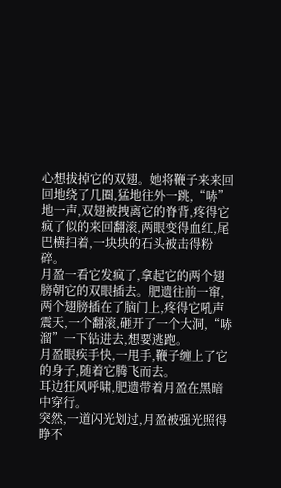心想拔掉它的双翅。她将鞭子来来回回地绕了几圈,猛地往外一跳,“哧”地一声,双翅被拽离它的脊背,疼得它疯了似的来回翻滚,两眼变得血红,尾巴横扫着,一块块的石头被击得粉碎。
月盈一看它发疯了,拿起它的两个翅膀朝它的双眼插去。肥遗往前一窜,两个翅膀插在了脑门上,疼得它吼声震天,一个翻滚,砸开了一个大洞,“哧溜”一下钻进去,想要逃跑。
月盈眼疾手快,一甩手,鞭子缠上了它的身子,随着它腾飞而去。
耳边狂风呼啸,肥遗带着月盈在黑暗中穿行。
突然,一道闪光划过,月盈被强光照得睁不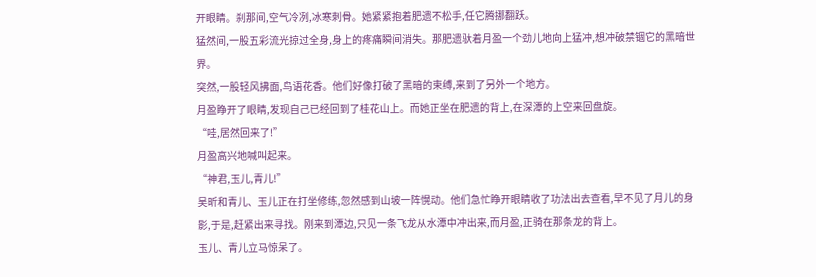开眼睛。刹那间,空气冷冽,冰寒刺骨。她紧紧抱着肥遗不松手,任它腾挪翻跃。
猛然间,一股五彩流光掠过全身,身上的疼痛瞬间消失。那肥遗驮着月盈一个劲儿地向上猛冲,想冲破禁锢它的黑暗世界。
突然,一股轻风拂面,鸟语花香。他们好像打破了黑暗的束缚,来到了另外一个地方。
月盈睁开了眼睛,发现自己已经回到了桂花山上。而她正坐在肥遗的背上,在深潭的上空来回盘旋。
“哇,居然回来了!”
月盈高兴地喊叫起来。
“神君,玉儿,青儿!”
吴昕和青儿、玉儿正在打坐修练,忽然感到山坡一阵愰动。他们急忙睁开眼睛收了功法出去查看,早不见了月儿的身影,于是,赶紧出来寻找。刚来到潭边,只见一条飞龙从水潭中冲出来,而月盈,正骑在那条龙的背上。
玉儿、青儿立马惊呆了。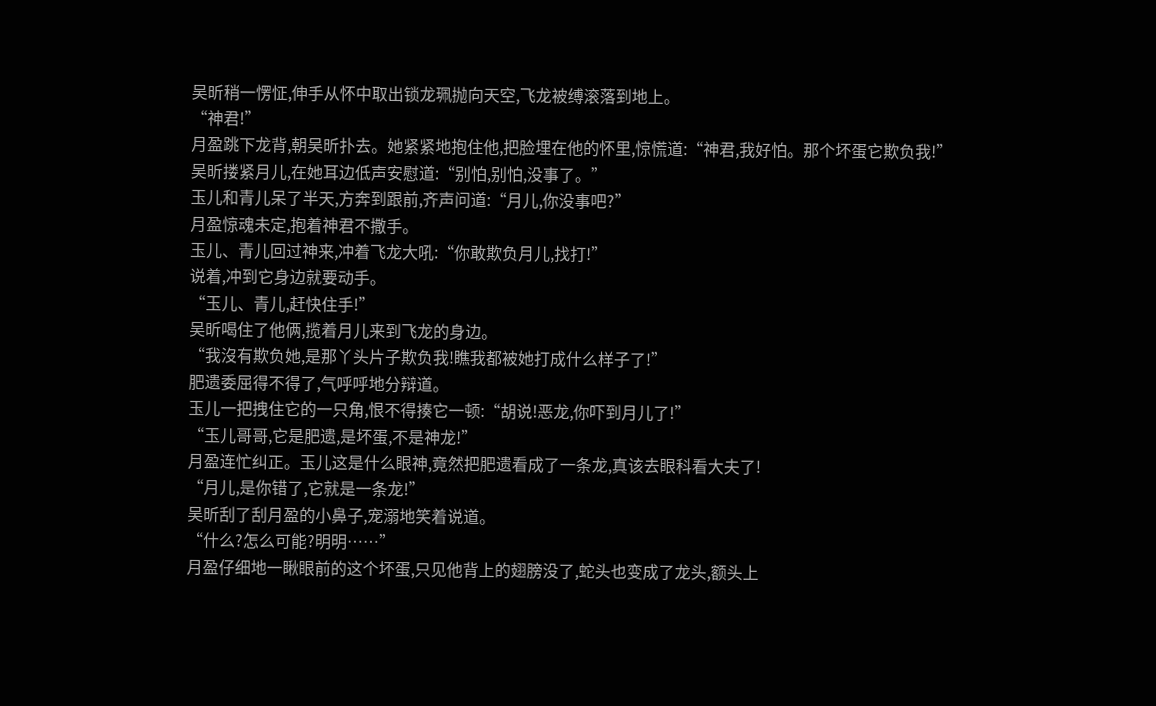吴昕稍一愣怔,伸手从怀中取出锁龙珮抛向天空,飞龙被缚滚落到地上。
“神君!”
月盈跳下龙背,朝吴昕扑去。她紧紧地抱住他,把脸埋在他的怀里,惊慌道:“神君,我好怕。那个坏蛋它欺负我!”
吴昕搂紧月儿,在她耳边低声安慰道:“别怕,别怕,没事了。”
玉儿和青儿呆了半天,方奔到跟前,齐声问道:“月儿,你没事吧?”
月盈惊魂未定,抱着神君不撒手。
玉儿、青儿回过神来,冲着飞龙大吼:“你敢欺负月儿,找打!”
说着,冲到它身边就要动手。
“玉儿、青儿,赶快住手!”
吴昕喝住了他俩,揽着月儿来到飞龙的身边。
“我沒有欺负她,是那丫头片子欺负我!瞧我都被她打成什么样子了!”
肥遗委屈得不得了,气呼呼地分辩道。
玉儿一把拽住它的一只角,恨不得揍它一顿:“胡说!恶龙,你吓到月儿了!”
“玉儿哥哥,它是肥遗,是坏蛋,不是神龙!”
月盈连忙纠正。玉儿这是什么眼神,竟然把肥遗看成了一条龙,真该去眼科看大夫了!
“月儿,是你错了,它就是一条龙!”
吴昕刮了刮月盈的小鼻子,宠溺地笑着说道。
“什么?怎么可能?明明……”
月盈仔细地一瞅眼前的这个坏蛋,只见他背上的翅膀没了,蛇头也变成了龙头,额头上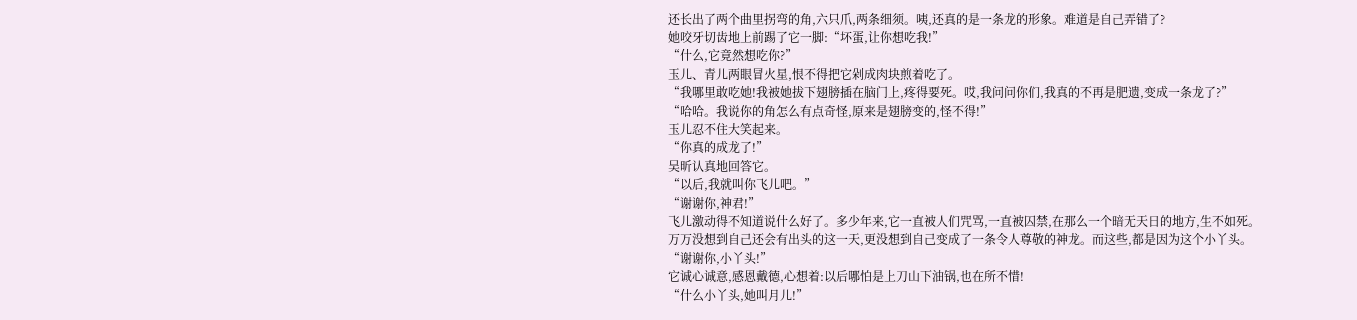还长出了两个曲里拐弯的角,六只爪,两条细须。咦,还真的是一条龙的形象。难道是自己弄错了?
她咬牙切齿地上前踢了它一脚:“坏蛋,让你想吃我!”
“什么,它竟然想吃你?”
玉儿、青儿两眼冒火星,恨不得把它剁成肉块煎着吃了。
“我哪里敢吃她!我被她拔下翅膀插在脑门上,疼得要死。哎,我问问你们,我真的不再是肥遗,变成一条龙了?”
“哈哈。我说你的角怎么有点奇怪,原来是翅膀变的,怪不得!”
玉儿忍不住大笑起来。
“你真的成龙了!”
吴昕认真地回答它。
“以后,我就叫你飞儿吧。”
“谢谢你,神君!”
飞儿激动得不知道说什么好了。多少年来,它一直被人们咒骂,一直被囚禁,在那么一个暗无天日的地方,生不如死。万万没想到自己还会有出头的这一天,更没想到自己变成了一条令人尊敬的神龙。而这些,都是因为这个小丫头。
“谢谢你,小丫头!”
它诚心诚意,感恩戴德,心想着:以后哪怕是上刀山下油锅,也在所不惜!
“什么小丫头,她叫月儿!”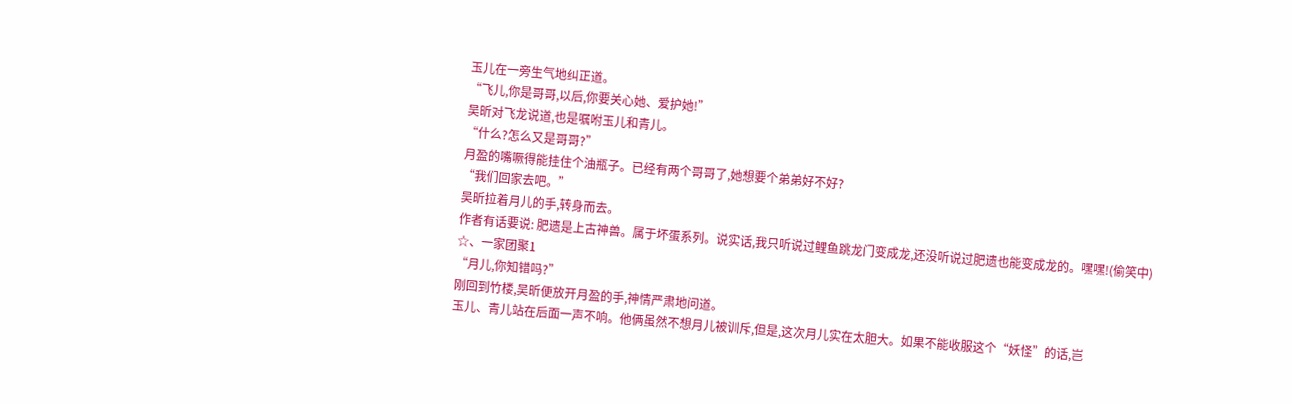玉儿在一旁生气地纠正道。
“飞儿,你是哥哥,以后,你要关心她、爱护她!”
吴昕对飞龙说道,也是嘱咐玉儿和青儿。
“什么?怎么又是哥哥?”
月盈的嘴噘得能挂住个油瓶子。已经有两个哥哥了,她想要个弟弟好不好?
“我们回家去吧。”
吴昕拉着月儿的手,转身而去。
作者有话要说: 肥遗是上古神兽。属于坏蛋系列。说实话,我只听说过鲤鱼跳龙门变成龙,还没听说过肥遗也能变成龙的。嘿嘿!(偷笑中)
☆、一家团聚1
“月儿,你知错吗?”
刚回到竹楼,吴昕便放开月盈的手,神情严肃地问道。
玉儿、青儿站在后面一声不响。他俩虽然不想月儿被训斥,但是,这次月儿实在太胆大。如果不能收服这个“妖怪”的话,岂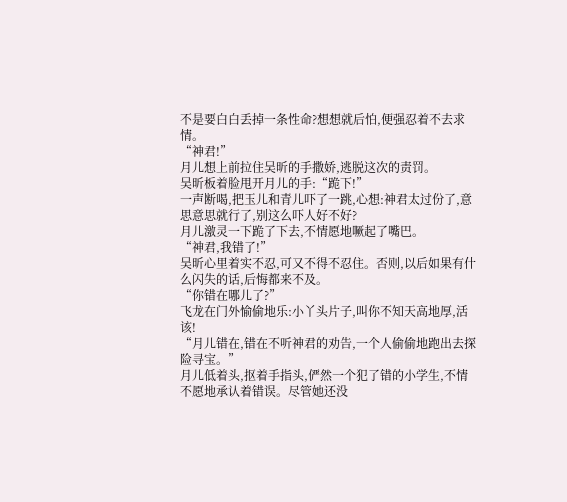不是要白白丢掉一条性命?想想就后怕,便强忍着不去求情。
“神君!”
月儿想上前拉住吴昕的手撒娇,逃脱这次的责罚。
吴昕板着脸甩开月儿的手:“跪下!”
一声断喝,把玉儿和青儿吓了一跳,心想:神君太过份了,意思意思就行了,别这么吓人好不好?
月儿激灵一下跪了下去,不情愿地噘起了嘴巴。
“神君,我错了!”
吴昕心里着实不忍,可又不得不忍住。否则,以后如果有什么闪失的话,后悔都来不及。
“你错在哪儿了?”
飞龙在门外愉偷地乐:小丫头片子,叫你不知天高地厚,活该!
“月儿错在,错在不听神君的劝告,一个人偷偷地跑出去探险寻宝。”
月儿低着头,抠着手指头,俨然一个犯了错的小学生,不情不愿地承认着错误。尽管她还没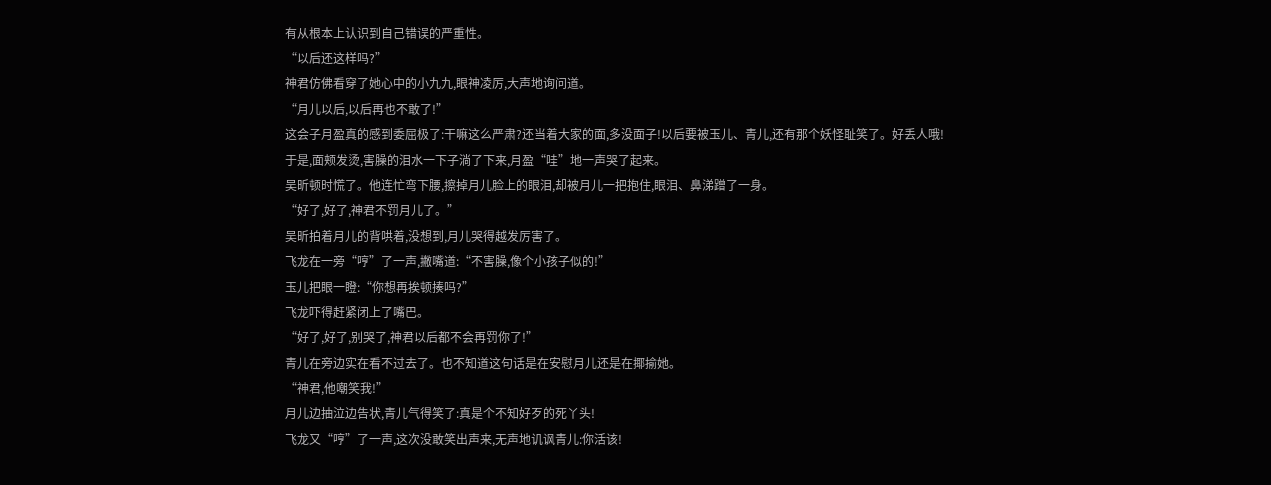有从根本上认识到自己错误的严重性。
“以后还这样吗?”
神君仿佛看穿了她心中的小九九,眼神凌厉,大声地询问道。
“月儿以后,以后再也不敢了!”
这会子月盈真的感到委屈极了:干嘛这么严肃?还当着大家的面,多没面子!以后要被玉儿、青儿,还有那个妖怪耻笑了。好丢人哦!
于是,面颊发烫,害臊的泪水一下子淌了下来,月盈“哇”地一声哭了起来。
吴昕顿时慌了。他连忙弯下腰,擦掉月儿脸上的眼泪,却被月儿一把抱住,眼泪、鼻涕蹭了一身。
“好了,好了,神君不罚月儿了。”
吴昕拍着月儿的背哄着,没想到,月儿哭得越发厉害了。
飞龙在一旁“哼”了一声,撇嘴道:“不害臊,像个小孩子似的!”
玉儿把眼一瞪:“你想再挨顿揍吗?”
飞龙吓得赶紧闭上了嘴巴。
“好了,好了,别哭了,神君以后都不会再罚你了!”
青儿在旁边实在看不过去了。也不知道这句话是在安慰月儿还是在揶揄她。
“神君,他嘲笑我!”
月儿边抽泣边告状,青儿气得笑了:真是个不知好歹的死丫头!
飞龙又“哼”了一声,这次没敢笑出声来,无声地讥讽青儿:你活该!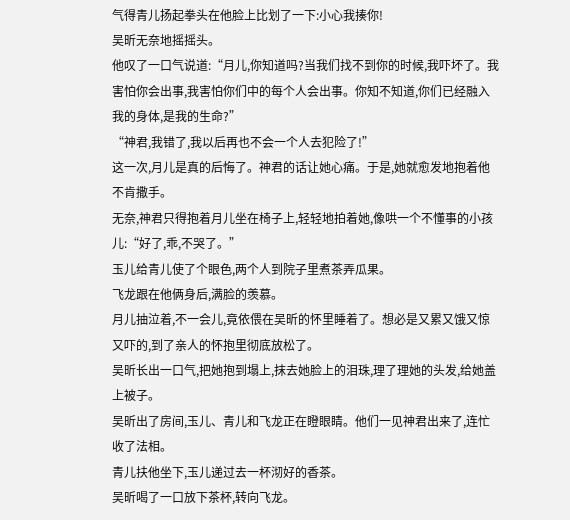气得青儿扬起拳头在他脸上比划了一下:小心我揍你!
吴昕无奈地摇摇头。
他叹了一口气说道:“月儿,你知道吗?当我们找不到你的时候,我吓坏了。我害怕你会出事,我害怕你们中的每个人会出事。你知不知道,你们已经融入我的身体,是我的生命?”
“神君,我错了,我以后再也不会一个人去犯险了!”
这一次,月儿是真的后悔了。神君的话让她心痛。于是,她就愈发地抱着他不肯撒手。
无奈,神君只得抱着月儿坐在椅子上,轻轻地拍着她,像哄一个不懂事的小孩儿:“好了,乖,不哭了。”
玉儿给青儿使了个眼色,两个人到院子里煮茶弄瓜果。
飞龙跟在他俩身后,满脸的羡慕。
月儿抽泣着,不一会儿,竟依偎在吴昕的怀里睡着了。想必是又累又饿又惊又吓的,到了亲人的怀抱里彻底放松了。
吴昕长出一口气,把她抱到塌上,抹去她脸上的泪珠,理了理她的头发,给她盖上被子。
吴昕出了房间,玉儿、青儿和飞龙正在瞪眼睛。他们一见神君出来了,连忙收了法相。
青儿扶他坐下,玉儿递过去一杯沏好的香茶。
吴昕喝了一口放下茶杯,转向飞龙。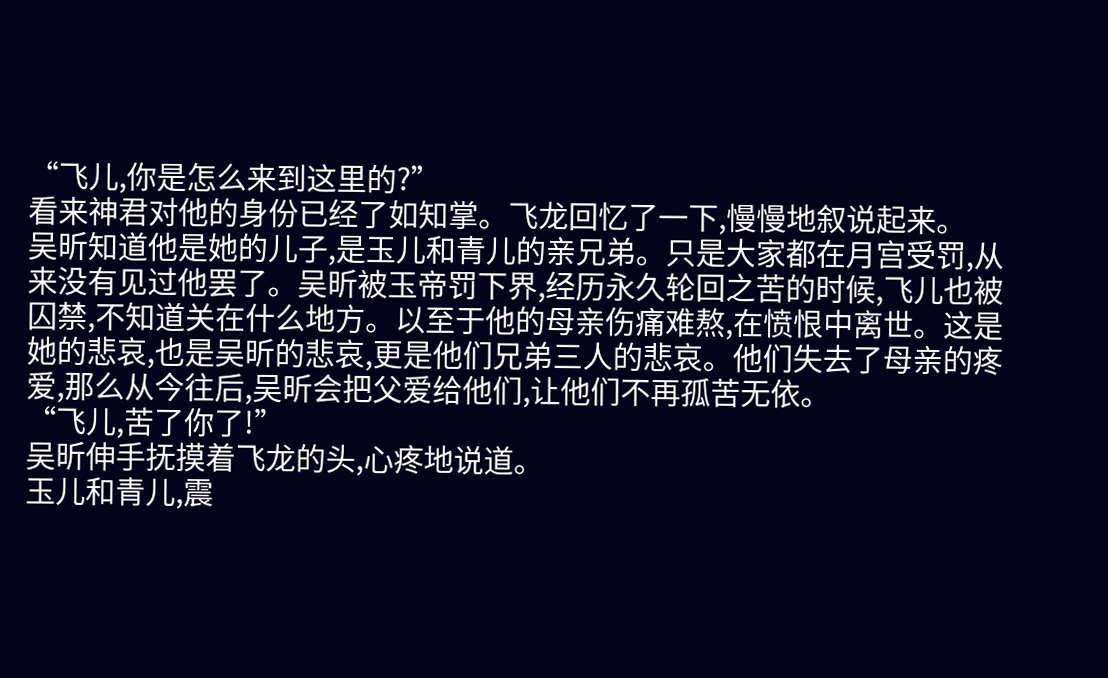“飞儿,你是怎么来到这里的?”
看来神君对他的身份已经了如知掌。飞龙回忆了一下,慢慢地叙说起来。
吴昕知道他是她的儿子,是玉儿和青儿的亲兄弟。只是大家都在月宫受罚,从来没有见过他罢了。吴昕被玉帝罚下界,经历永久轮回之苦的时候,飞儿也被囚禁,不知道关在什么地方。以至于他的母亲伤痛难熬,在愤恨中离世。这是她的悲哀,也是吴昕的悲哀,更是他们兄弟三人的悲哀。他们失去了母亲的疼爱,那么从今往后,吴昕会把父爱给他们,让他们不再孤苦无依。
“飞儿,苦了你了!”
吴昕伸手抚摸着飞龙的头,心疼地说道。
玉儿和青儿,震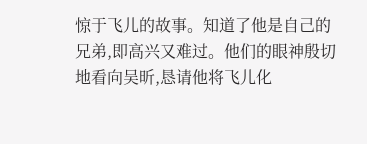惊于飞儿的故事。知道了他是自己的兄弟,即高兴又难过。他们的眼神殷切地看向吴昕,恳请他将飞儿化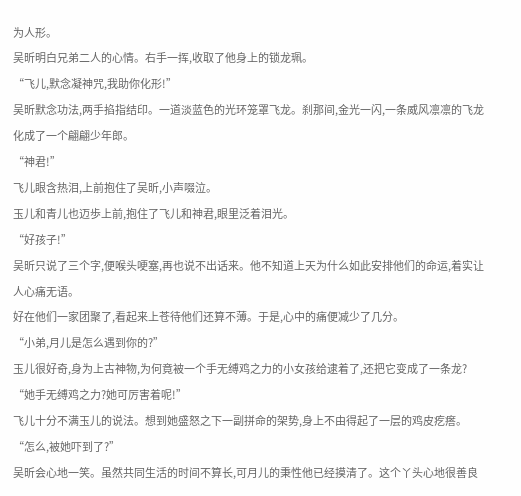为人形。
吴昕明白兄弟二人的心情。右手一挥,收取了他身上的锁龙珮。
“飞儿,默念凝神咒,我助你化形!”
吴昕默念功法,两手掐指结印。一道淡蓝色的光环笼罩飞龙。刹那间,金光一闪,一条威风凛凛的飞龙化成了一个翩翩少年郎。
“神君!”
飞儿眼含热泪,上前抱住了吴昕,小声啜泣。
玉儿和青儿也迈歩上前,抱住了飞儿和神君,眼里泛着泪光。
“好孩子!”
吴昕只说了三个字,便喉头哽塞,再也说不出话来。他不知道上天为什么如此安排他们的命运,着实让人心痛无语。
好在他们一家团聚了,看起来上苍待他们还算不薄。于是,心中的痛便减少了几分。
“小弟,月儿是怎么遇到你的?”
玉儿很好奇,身为上古神物,为何竟被一个手无缚鸡之力的小女孩给逮着了,还把它变成了一条龙?
“她手无缚鸡之力?她可厉害着呢!”
飞儿十分不满玉儿的说法。想到她盛怒之下一副拼命的架势,身上不由得起了一层的鸡皮疙瘩。
“怎么,被她吓到了?”
吴昕会心地一笑。虽然共同生活的时间不算长,可月儿的秉性他已经摸清了。这个丫头心地很善良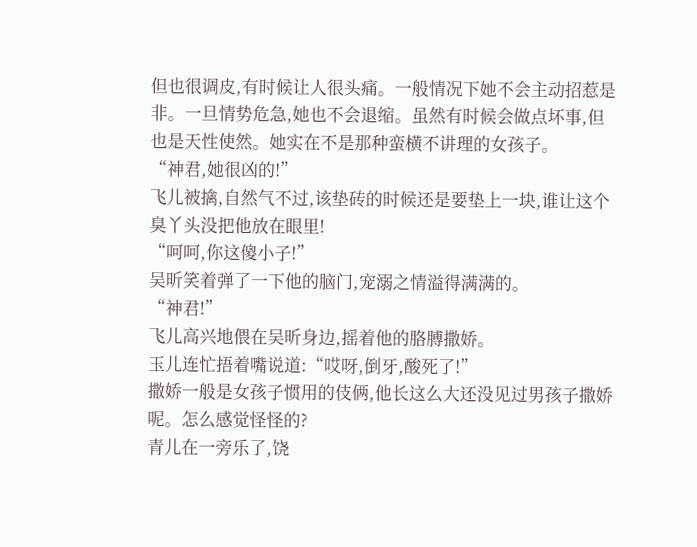但也很调皮,有时候让人很头痛。一般情况下她不会主动招惹是非。一旦情势危急,她也不会退缩。虽然有时候会做点坏事,但也是天性使然。她实在不是那种蛮横不讲理的女孩子。
“神君,她很凶的!”
飞儿被擒,自然气不过,该垫砖的时候还是要垫上一块,谁让这个臭丫头没把他放在眼里!
“呵呵,你这傻小子!”
吴昕笑着弹了一下他的脑门,宠溺之情溢得满满的。
“神君!”
飞儿高兴地偎在吴昕身边,摇着他的胳膊撒娇。
玉儿连忙捂着嘴说道:“哎呀,倒牙,酸死了!”
撒娇一般是女孩子惯用的伎俩,他长这么大还没见过男孩子撒娇呢。怎么感觉怪怪的?
青儿在一旁乐了,饶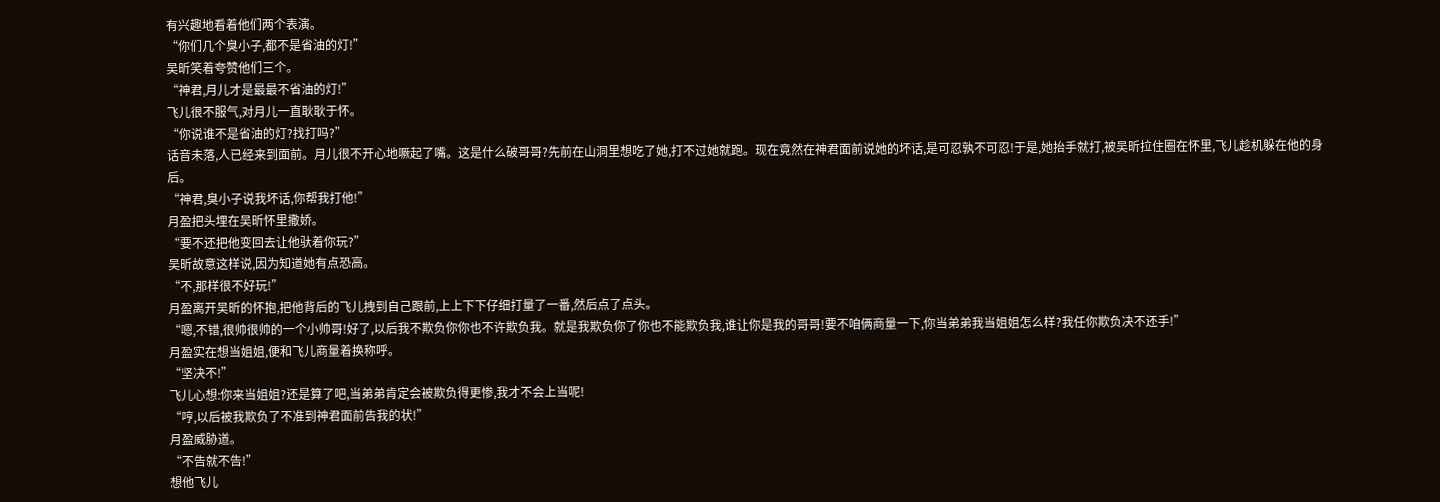有兴趣地看着他们两个表演。
“你们几个臭小子,都不是省油的灯!”
吴昕笑着夸赞他们三个。
“神君,月儿才是最最不省油的灯!”
飞儿很不服气,对月儿一直耿耿于怀。
“你说谁不是省油的灯?找打吗?”
话音未落,人已经来到面前。月儿很不开心地噘起了嘴。这是什么破哥哥?先前在山洞里想吃了她,打不过她就跑。现在竟然在神君面前说她的坏话,是可忍孰不可忍!于是,她抬手就打,被吴昕拉住圈在怀里,飞儿趁机躲在他的身后。
“神君,臭小子说我坏话,你帮我打他!”
月盈把头埋在吴昕怀里撒娇。
“要不还把他变回去让他驮着你玩?”
吴昕故意这样说,因为知道她有点恐高。
“不,那样很不好玩!”
月盈离开吴昕的怀抱,把他背后的飞儿拽到自己跟前,上上下下仔细打量了一番,然后点了点头。
“嗯,不错,很帅很帅的一个小帅哥!好了,以后我不欺负你你也不许欺负我。就是我欺负你了你也不能欺负我,谁让你是我的哥哥!要不咱俩商量一下,你当弟弟我当姐姐怎么样?我任你欺负决不还手!”
月盈实在想当姐姐,便和飞儿商量着换称呼。
“坚决不!”
飞儿心想:你来当姐姐?还是算了吧,当弟弟肯定会被欺负得更惨,我才不会上当呢!
“哼,以后被我欺负了不准到神君面前告我的状!”
月盈威胁道。
“不告就不告!”
想他飞儿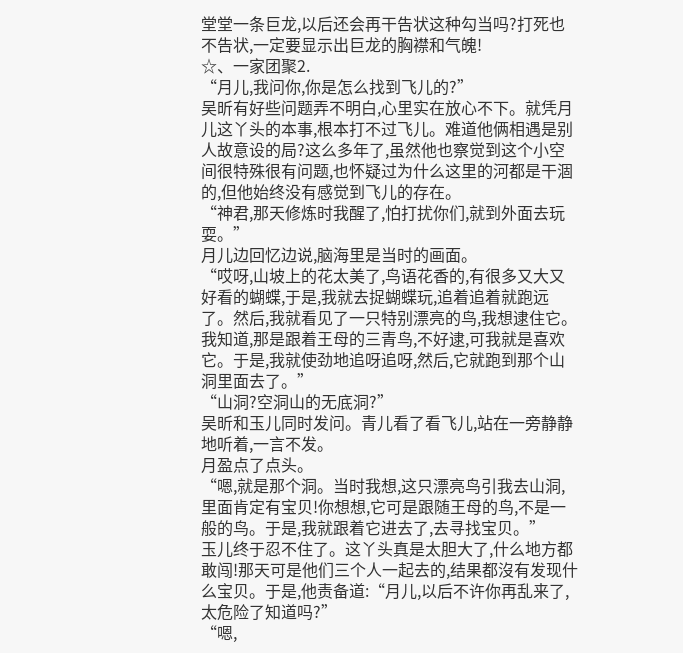堂堂一条巨龙,以后还会再干告状这种勾当吗?打死也不告状,一定要显示出巨龙的胸襟和气魄!
☆、一家团聚2.
“月儿,我问你,你是怎么找到飞儿的?”
吴昕有好些问题弄不明白,心里实在放心不下。就凭月儿这丫头的本事,根本打不过飞儿。难道他俩相遇是别人故意设的局?这么多年了,虽然他也察觉到这个小空间很特殊很有问题,也怀疑过为什么这里的河都是干涸的,但他始终没有感觉到飞儿的存在。
“神君,那天修炼时我醒了,怕打扰你们,就到外面去玩耍。”
月儿边回忆边说,脑海里是当时的画面。
“哎呀,山坡上的花太美了,鸟语花香的,有很多又大又好看的蝴蝶,于是,我就去捉蝴蝶玩,追着追着就跑远了。然后,我就看见了一只特别漂亮的鸟,我想逮住它。我知道,那是跟着王母的三青鸟,不好逮,可我就是喜欢它。于是,我就使劲地追呀追呀,然后,它就跑到那个山洞里面去了。”
“山洞?空洞山的无底洞?”
吴昕和玉儿同时发问。青儿看了看飞儿,站在一旁静静地听着,一言不发。
月盈点了点头。
“嗯,就是那个洞。当时我想,这只漂亮鸟引我去山洞,里面肯定有宝贝!你想想,它可是跟随王母的鸟,不是一般的鸟。于是,我就跟着它进去了,去寻找宝贝。”
玉儿终于忍不住了。这丫头真是太胆大了,什么地方都敢闯!那天可是他们三个人一起去的,结果都沒有发现什么宝贝。于是,他责备道:“月儿,以后不许你再乱来了,太危险了知道吗?”
“嗯,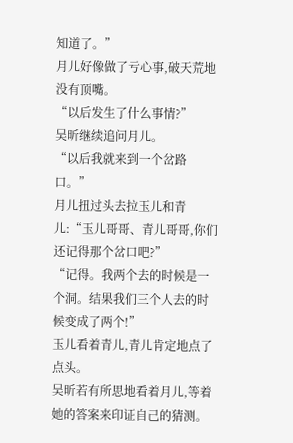知道了。”
月儿好像做了亏心事,破天荒地没有顶嘴。
“以后发生了什么事情?”
吴昕继续追问月儿。
“以后我就来到一个岔路口。”
月儿扭过头去拉玉儿和青儿:“玉儿哥哥、青儿哥哥,你们还记得那个岔口吧?”
“记得。我两个去的时候是一个洞。结果我们三个人去的时候变成了两个!”
玉儿看着青儿,青儿肯定地点了点头。
吴昕若有所思地看着月儿,等着她的答案来印证自己的猜测。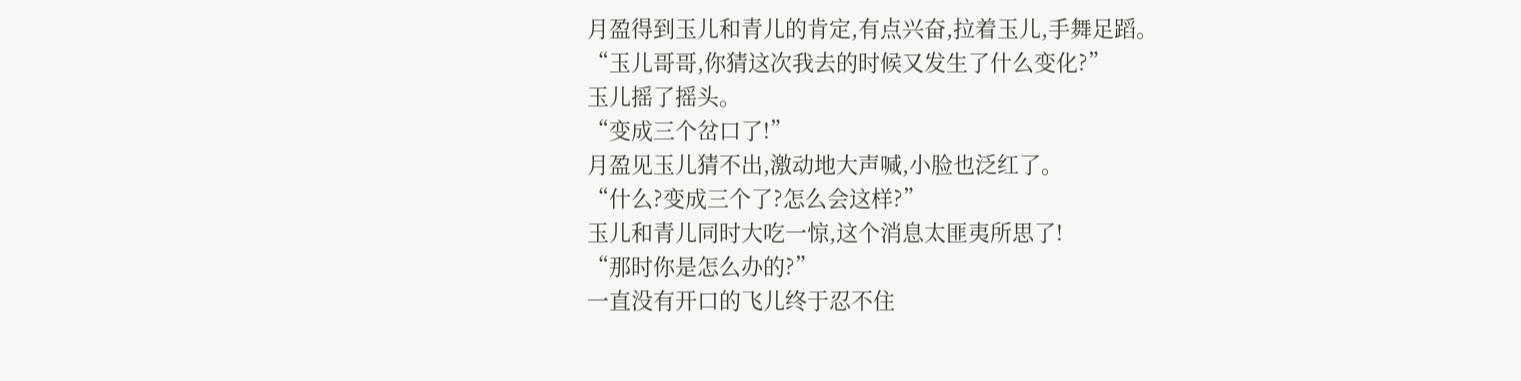月盈得到玉儿和青儿的肯定,有点兴奋,拉着玉儿,手舞足蹈。
“玉儿哥哥,你猜这次我去的时候又发生了什么变化?”
玉儿摇了摇头。
“变成三个岔口了!”
月盈见玉儿猜不出,激动地大声喊,小脸也泛红了。
“什么?变成三个了?怎么会这样?”
玉儿和青儿同时大吃一惊,这个消息太匪夷所思了!
“那时你是怎么办的?”
一直没有开口的飞儿终于忍不住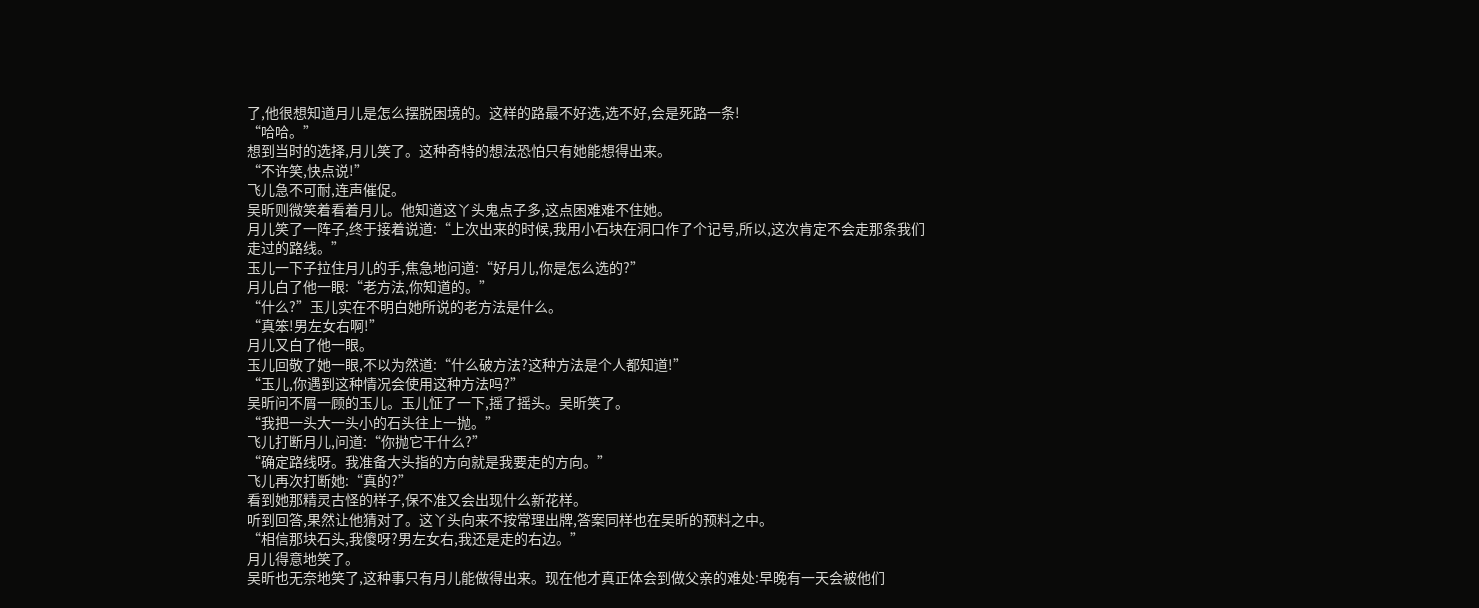了,他很想知道月儿是怎么摆脱困境的。这样的路最不好选,选不好,会是死路一条!
“哈哈。”
想到当时的选择,月儿笑了。这种奇特的想法恐怕只有她能想得出来。
“不许笑,快点说!”
飞儿急不可耐,连声催促。
吴昕则微笑着看着月儿。他知道这丫头鬼点子多,这点困难难不住她。
月儿笑了一阵子,终于接着说道:“上次出来的时候,我用小石块在洞口作了个记号,所以,这次肯定不会走那条我们走过的路线。”
玉儿一下子拉住月儿的手,焦急地问道:“好月儿,你是怎么选的?”
月儿白了他一眼:“老方法,你知道的。”
“什么?”玉儿实在不明白她所说的老方法是什么。
“真笨!男左女右啊!”
月儿又白了他一眼。
玉儿回敬了她一眼,不以为然道:“什么破方法?这种方法是个人都知道!”
“玉儿,你遇到这种情况会使用这种方法吗?”
吴昕问不屑一顾的玉儿。玉儿怔了一下,摇了摇头。吴昕笑了。
“我把一头大一头小的石头往上一抛。”
飞儿打断月儿,问道:“你抛它干什么?”
“确定路线呀。我准备大头指的方向就是我要走的方向。”
飞儿再次打断她:“真的?”
看到她那精灵古怪的样子,保不准又会出现什么新花样。
听到回答,果然让他猜对了。这丫头向来不按常理出牌,答案同样也在吴昕的预料之中。
“相信那块石头,我傻呀?男左女右,我还是走的右边。”
月儿得意地笑了。
吴昕也无奈地笑了,这种事只有月儿能做得出来。现在他才真正体会到做父亲的难处:早晚有一天会被他们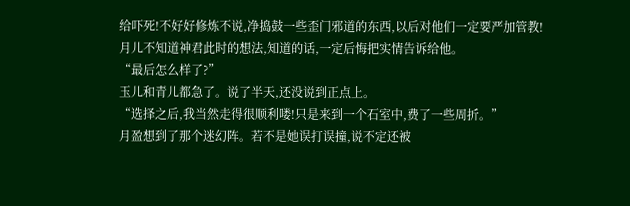给吓死!不好好修炼不说,净捣鼓一些歪门邪道的东西,以后对他们一定要严加管教!
月儿不知道神君此时的想法,知道的话,一定后悔把实情告诉给他。
“最后怎么样了?”
玉儿和青儿都急了。说了半天,还没说到正点上。
“选择之后,我当然走得很顺利喽!只是来到一个石室中,费了一些周折。”
月盈想到了那个迷幻阵。若不是她误打误撞,说不定还被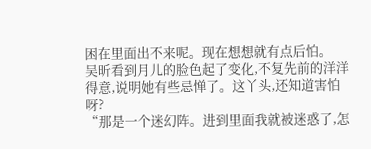困在里面出不来呢。现在想想就有点后怕。
吴昕看到月儿的脸色起了变化,不复先前的洋洋得意,说明她有些忌惮了。这丫头,还知道害怕呀?
“那是一个迷幻阵。进到里面我就被迷惑了,怎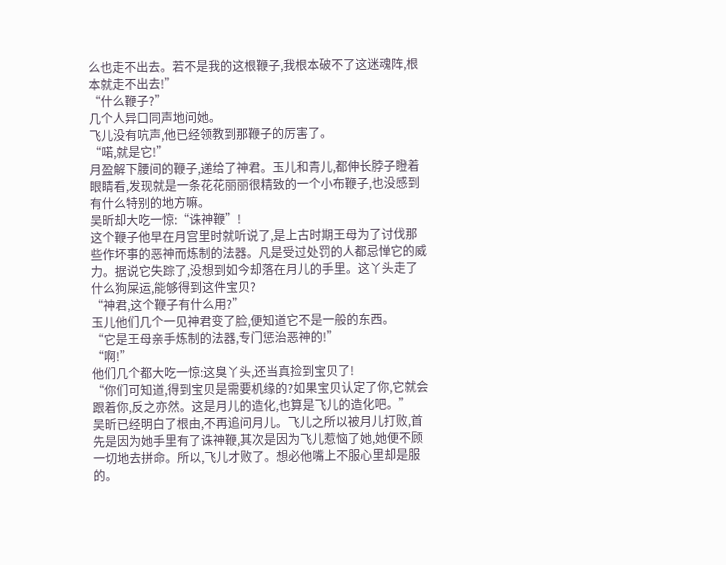么也走不出去。若不是我的这根鞭子,我根本破不了这迷魂阵,根本就走不出去!”
“什么鞭子?”
几个人异口同声地问她。
飞儿没有吭声,他已经领教到那鞭子的厉害了。
“喏,就是它!”
月盈解下腰间的鞭子,递给了神君。玉儿和青儿,都伸长脖子瞪着眼睛看,发现就是一条花花丽丽很精致的一个小布鞭子,也没感到有什么特别的地方嘛。
吴昕却大吃一惊:“诛神鞭”!
这个鞭子他早在月宫里时就听说了,是上古时期王母为了讨伐那些作坏事的恶神而炼制的法器。凡是受过处罚的人都忌惮它的威力。据说它失踪了,没想到如今却落在月儿的手里。这丫头走了什么狗屎运,能够得到这件宝贝?
“神君,这个鞭子有什么用?”
玉儿他们几个一见神君变了脸,便知道它不是一般的东西。
“它是王母亲手炼制的法器,专门惩治恶神的!”
“啊!”
他们几个都大吃一惊:这臭丫头,还当真捡到宝贝了!
“你们可知道,得到宝贝是需要机缘的?如果宝贝认定了你,它就会跟着你,反之亦然。这是月儿的造化,也算是飞儿的造化吧。”
吴昕已经明白了根由,不再追问月儿。飞儿之所以被月儿打败,首先是因为她手里有了诛神鞭,其次是因为飞儿惹恼了她,她便不顾一切地去拼命。所以,飞儿才败了。想必他嘴上不服心里却是服的。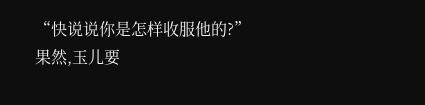“快说说你是怎样收服他的?”
果然,玉儿要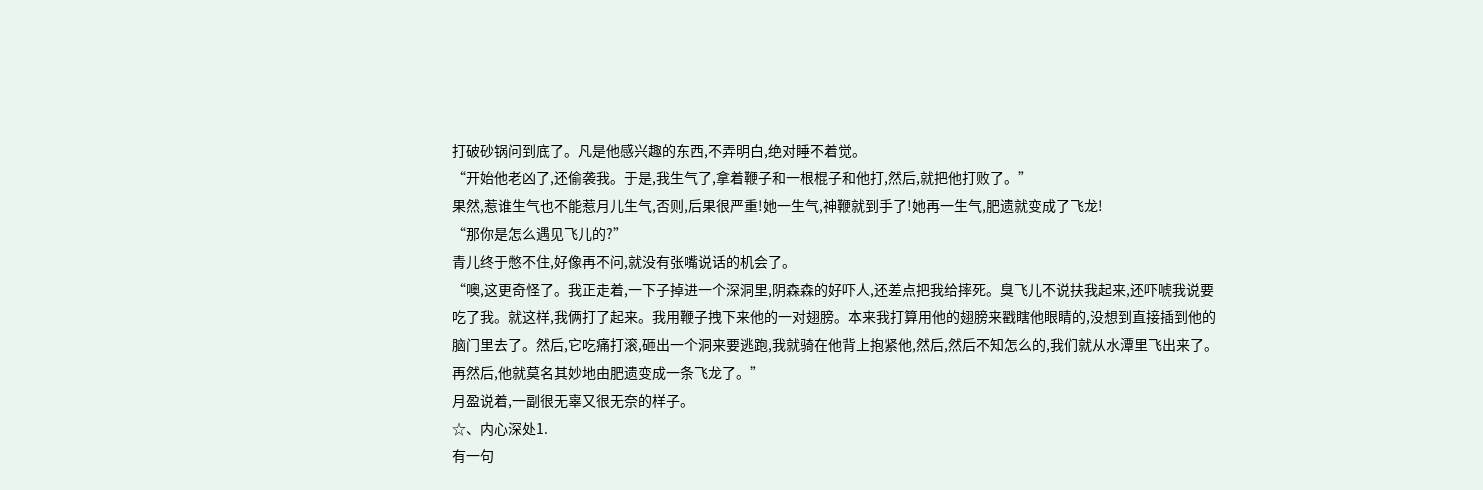打破砂锅问到底了。凡是他感兴趣的东西,不弄明白,绝对睡不着觉。
“开始他老凶了,还偷袭我。于是,我生气了,拿着鞭子和一根棍子和他打,然后,就把他打败了。”
果然,惹谁生气也不能惹月儿生气,否则,后果很严重!她一生气,神鞭就到手了!她再一生气,肥遗就变成了飞龙!
“那你是怎么遇见飞儿的?”
青儿终于憋不住,好像再不问,就没有张嘴说话的机会了。
“噢,这更奇怪了。我正走着,一下子掉进一个深洞里,阴森森的好吓人,还差点把我给摔死。臭飞儿不说扶我起来,还吓唬我说要吃了我。就这样,我俩打了起来。我用鞭子拽下来他的一对翅膀。本来我打算用他的翅膀来戳瞎他眼睛的,没想到直接插到他的脑门里去了。然后,它吃痛打滚,砸出一个洞来要逃跑,我就骑在他背上抱紧他,然后,然后不知怎么的,我们就从水潭里飞出来了。再然后,他就莫名其妙地由肥遗变成一条飞龙了。”
月盈说着,一副很无辜又很无奈的样子。
☆、内心深处1.
有一句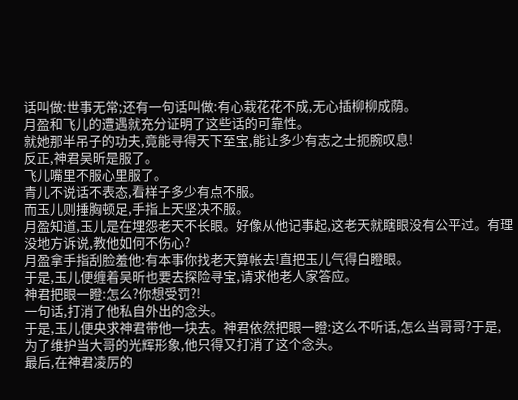话叫做:世事无常;还有一句话叫做:有心栽花花不成,无心插柳柳成荫。
月盈和飞儿的遭遇就充分证明了这些话的可靠性。
就她那半吊子的功夫,竟能寻得天下至宝,能让多少有志之士扼腕叹息!
反正,神君吴昕是服了。
飞儿嘴里不服心里服了。
青儿不说话不表态,看样子多少有点不服。
而玉儿则捶胸顿足,手指上天坚决不服。
月盈知道,玉儿是在埋怨老天不长眼。好像从他记事起,这老天就瞎眼没有公平过。有理没地方诉说,教他如何不伤心?
月盈拿手指刮脸羞他:有本事你找老天算帐去!直把玉儿气得白瞪眼。
于是,玉儿便缠着吴昕也要去探险寻宝,请求他老人家答应。
神君把眼一瞪:怎么?你想受罚?!
一句话,打消了他私自外出的念头。
于是,玉儿便央求神君带他一块去。神君依然把眼一瞪:这么不听话,怎么当哥哥?于是,为了维护当大哥的光辉形象,他只得又打消了这个念头。
最后,在神君凌厉的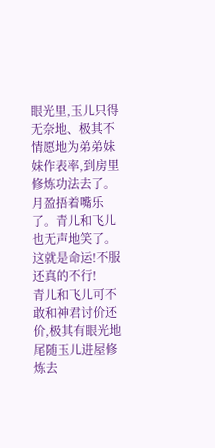眼光里,玉儿只得无奈地、极其不情愿地为弟弟妹妹作表率,到房里修炼功法去了。
月盈捂着嘴乐了。青儿和飞儿也无声地笑了。
这就是命运!不服还真的不行!
青儿和飞儿可不敢和神君讨价还价,极其有眼光地尾随玉儿进屋修炼去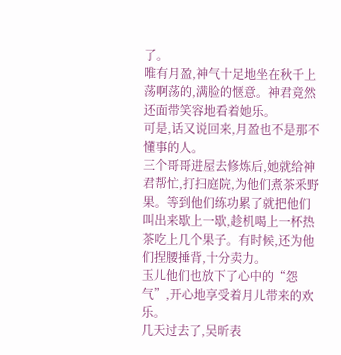了。
唯有月盈,神气十足地坐在秋千上荡啊荡的,满脸的惬意。神君竟然还面带笑容地看着她乐。
可是,话又说回来,月盈也不是那不懂事的人。
三个哥哥进屋去修炼后,她就给神君帮忙,打扫庭院,为他们煮茶釆野果。等到他们练功累了就把他们叫出来歇上一歇,趁机喝上一杯热茶吃上几个果子。有时候,还为他们捏腰捶背,十分卖力。
玉儿他们也放下了心中的“怨气”,开心地享受着月儿带来的欢乐。
几天过去了,吴昕表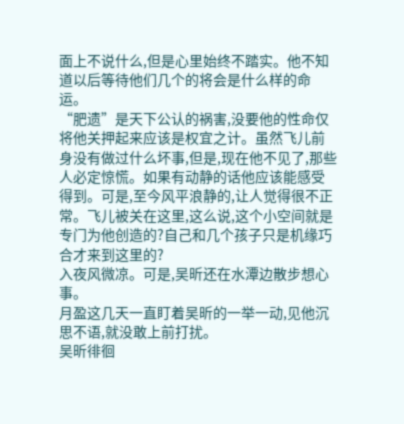面上不说什么,但是心里始终不踏实。他不知道以后等待他们几个的将会是什么样的命运。
“肥遗”是天下公认的祸害,没要他的性命仅将他关押起来应该是权宜之计。虽然飞儿前身没有做过什么坏事,但是,现在他不见了,那些人必定惊慌。如果有动静的话他应该能感受得到。可是,至今风平浪静的,让人觉得很不正常。飞儿被关在这里,这么说,这个小空间就是专门为他创造的?自己和几个孩子只是机缘巧合才来到这里的?
入夜风微凉。可是,吴昕还在水潭边散步想心事。
月盈这几天一直盯着吴昕的一举一动,见他沉思不语,就没敢上前打扰。
吴昕徘徊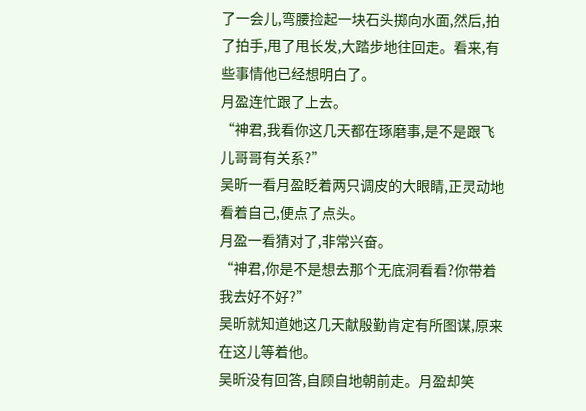了一会儿,弯腰捡起一块石头掷向水面,然后,拍了拍手,甩了甩长发,大踏步地往回走。看来,有些事情他已经想明白了。
月盈连忙跟了上去。
“神君,我看你这几天都在琢磨事,是不是跟飞儿哥哥有关系?”
吴昕一看月盈眨着两只调皮的大眼睛,正灵动地看着自己,便点了点头。
月盈一看猜对了,非常兴奋。
“神君,你是不是想去那个无底洞看看?你带着我去好不好?”
吴昕就知道她这几天献殷勤肯定有所图谋,原来在这儿等着他。
吴昕没有回答,自顾自地朝前走。月盈却笑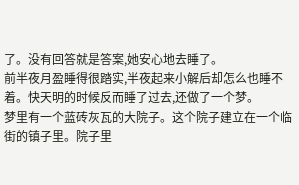了。没有回答就是答案,她安心地去睡了。
前半夜月盈睡得很踏实,半夜起来小解后却怎么也睡不着。快天明的时候反而睡了过去,还做了一个梦。
梦里有一个蓝砖灰瓦的大院子。这个院子建立在一个临街的镇子里。院子里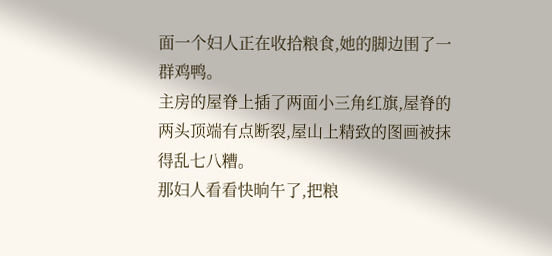面一个妇人正在收拾粮食,她的脚边围了一群鸡鸭。
主房的屋脊上插了两面小三角红旗,屋脊的两头顶端有点断裂,屋山上精致的图画被抹得乱七八糟。
那妇人看看快晌午了,把粮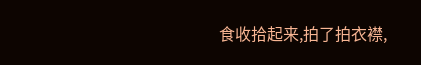食收拾起来,拍了拍衣襟,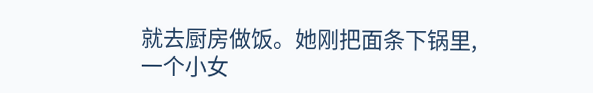就去厨房做饭。她刚把面条下锅里,一个小女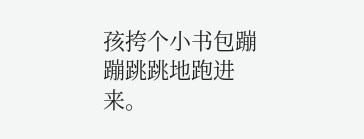孩挎个小书包蹦蹦跳跳地跑进来。